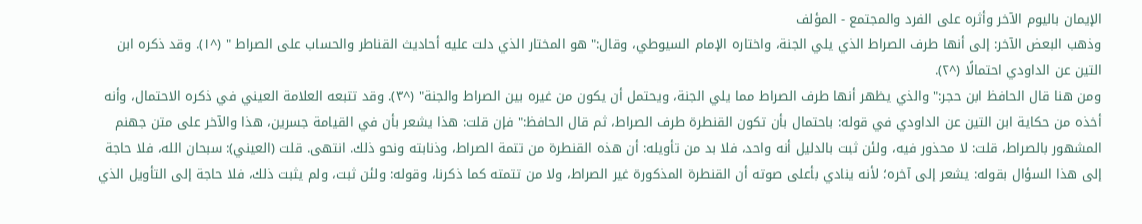الإيمان باليوم الآخر وأثره على الفرد والمجتمع - المؤلف
وذهب البعض الآخر: إلى أنها طرف الصراط الذي يلي الجنة، واختاره الإمام السيوطي، وقال:" هو المختار الذي دلت عليه أحاديث القناطر والحساب على الصراط " (^١). وقد ذكره ابن التين عن الداودي احتمالًا (^٢).
ومن هنا قال الحافظ ابن حجر:" والذي يظهر أنها طرف الصراط مما يلي الجنة، ويحتمل أن يكون من غيره بين الصراط والجنة" (^٣). وقد تتبعه العلامة العيني في ذكره الاحتمال، وأنه أخذه من حكاية ابن التين عن الداودي في قوله: باحتمال بأن تكون القنطرة طرف الصراط، ثم قال الحافظ:" فإن قلت: هذا يشعر بأن في القيامة جسرين، هذا والآخر على متن جهنم المشهور بالصراط، قلت: لا محذور فيه، ولئن ثبت بالدليل أنه واحد، فلا بد من تأويله: أن هذه القنطرة من تتمة الصراط، وذنابته ونحو ذلك. انتهى. قلت (العيني): سبحان الله، فلا حاجة إلى هذا السؤال بقوله: يشعر إلى آخره؛ لأنه ينادي بأعلى صوته أن القنطرة المذكورة غير الصراط، ولا من تتمته كما ذكرنا، وقوله: ولئن ثبت، ولم يثبت ذلك، فلا حاجة إلى التأويل الذي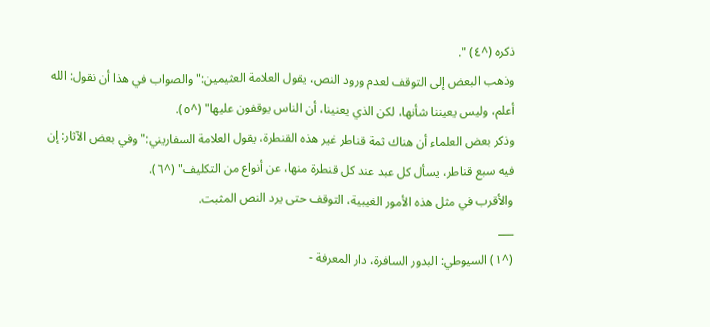ذكره (^٤) ".
وذهب البعض إلى التوقف لعدم ورود النص، يقول العلامة العثيمين:" والصواب في هذا أن نقول: الله أعلم، وليس يعيننا شأنها، لكن الذي يعنينا، أن الناس يوقفون عليها" (^٥).
وذكر بعض العلماء أن هناك ثمة قناطر غير هذه القنطرة، يقول العلامة السفاريني:" وفي بعض الآثار: إن فيه سبع قناطر، يسأل كل عبد عند كل قنطرة منها، عن أنواع من التكليف" (^٦).
والأقرب في مثل هذه الأمور الغيبية، التوقف حتى يرد النص المثبت.
___
(^١) السيوطي: البدور السافرة، دار المعرفة -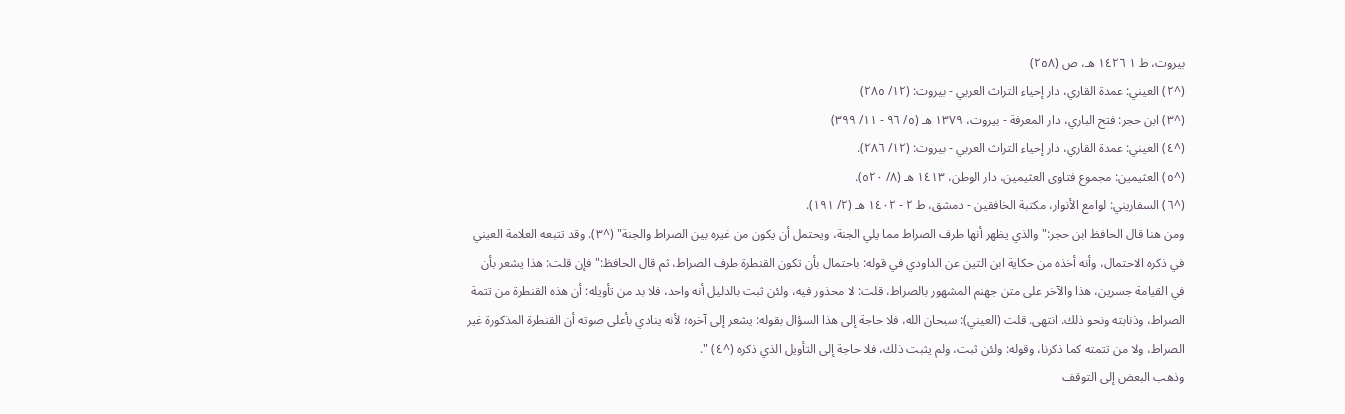بيروت، ط ١ ١٤٢٦ هـ، ص (٢٥٨)
(^٢) العيني: عمدة القاري، دار إحياء التراث العربي - بيروت: (١٢/ ٢٨٥)
(^٣) ابن حجر: فتح الباري، دار المعرفة - بيروت، ١٣٧٩ هـ (٥/ ٩٦ - ١١/ ٣٩٩)
(^٤) العيني: عمدة القاري، دار إحياء التراث العربي - بيروت: (١٢/ ٢٨٦).
(^٥) العثيمين: مجموع فتاوى العثيمين، دار الوطن، ١٤١٣ هـ (٨/ ٥٢٠).
(^٦) السفاريني: لوامع الأنوار، مكتبة الخافقين - دمشق، ط ٢ - ١٤٠٢ هـ (٢/ ١٩١).
ومن هنا قال الحافظ ابن حجر:" والذي يظهر أنها طرف الصراط مما يلي الجنة، ويحتمل أن يكون من غيره بين الصراط والجنة" (^٣). وقد تتبعه العلامة العيني في ذكره الاحتمال، وأنه أخذه من حكاية ابن التين عن الداودي في قوله: باحتمال بأن تكون القنطرة طرف الصراط، ثم قال الحافظ:" فإن قلت: هذا يشعر بأن في القيامة جسرين، هذا والآخر على متن جهنم المشهور بالصراط، قلت: لا محذور فيه، ولئن ثبت بالدليل أنه واحد، فلا بد من تأويله: أن هذه القنطرة من تتمة الصراط، وذنابته ونحو ذلك. انتهى. قلت (العيني): سبحان الله، فلا حاجة إلى هذا السؤال بقوله: يشعر إلى آخره؛ لأنه ينادي بأعلى صوته أن القنطرة المذكورة غير الصراط، ولا من تتمته كما ذكرنا، وقوله: ولئن ثبت، ولم يثبت ذلك، فلا حاجة إلى التأويل الذي ذكره (^٤) ".
وذهب البعض إلى التوقف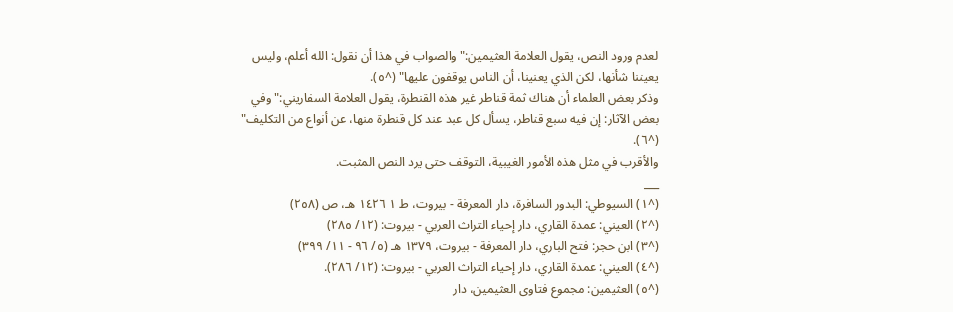لعدم ورود النص، يقول العلامة العثيمين:" والصواب في هذا أن نقول: الله أعلم، وليس يعيننا شأنها، لكن الذي يعنينا، أن الناس يوقفون عليها" (^٥).
وذكر بعض العلماء أن هناك ثمة قناطر غير هذه القنطرة، يقول العلامة السفاريني:" وفي بعض الآثار: إن فيه سبع قناطر، يسأل كل عبد عند كل قنطرة منها، عن أنواع من التكليف" (^٦).
والأقرب في مثل هذه الأمور الغيبية، التوقف حتى يرد النص المثبت.
___
(^١) السيوطي: البدور السافرة، دار المعرفة - بيروت، ط ١ ١٤٢٦ هـ، ص (٢٥٨)
(^٢) العيني: عمدة القاري، دار إحياء التراث العربي - بيروت: (١٢/ ٢٨٥)
(^٣) ابن حجر: فتح الباري، دار المعرفة - بيروت، ١٣٧٩ هـ (٥/ ٩٦ - ١١/ ٣٩٩)
(^٤) العيني: عمدة القاري، دار إحياء التراث العربي - بيروت: (١٢/ ٢٨٦).
(^٥) العثيمين: مجموع فتاوى العثيمين، دار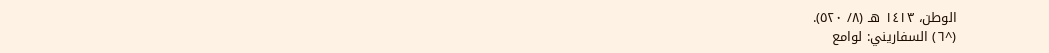الوطن، ١٤١٣ هـ (٨/ ٥٢٠).
(^٦) السفاريني: لوامع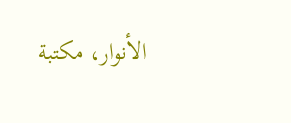الأنوار، مكتبة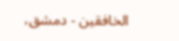الخافقين - دمشق،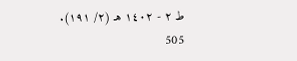ط ٢ - ١٤٠٢ هـ (٢/ ١٩١).
505